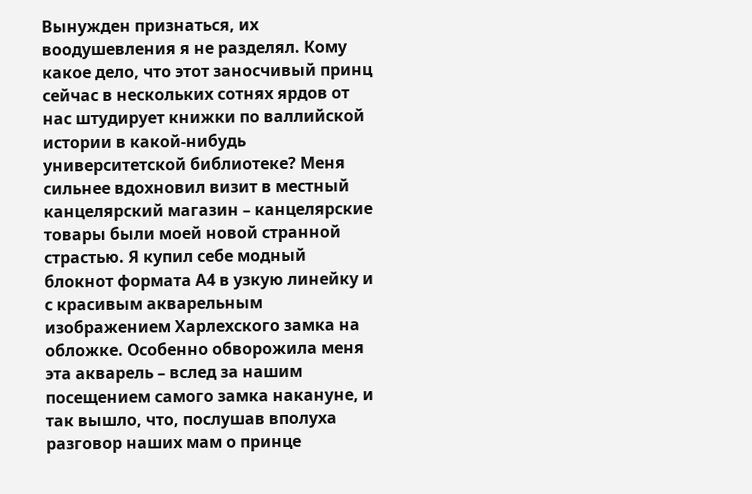Вынужден признаться, их воодушевления я не разделял. Кому какое дело, что этот заносчивый принц сейчас в нескольких сотнях ярдов от нас штудирует книжки по валлийской истории в какой-нибудь университетской библиотеке? Меня сильнее вдохновил визит в местный канцелярский магазин – канцелярские товары были моей новой странной страстью. Я купил себе модный блокнот формата А4 в узкую линейку и с красивым акварельным изображением Харлехского замка на обложке. Особенно обворожила меня эта акварель – вслед за нашим посещением самого замка накануне, и так вышло, что, послушав вполуха разговор наших мам о принце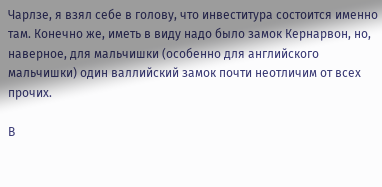Чарлзе, я взял себе в голову, что инвеститура состоится именно там. Конечно же, иметь в виду надо было замок Кернарвон, но, наверное, для мальчишки (особенно для английского мальчишки) один валлийский замок почти неотличим от всех прочих.

В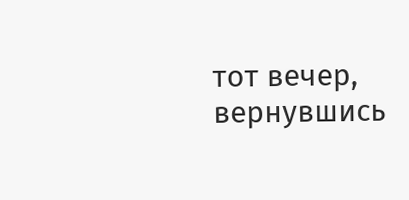тот вечер, вернувшись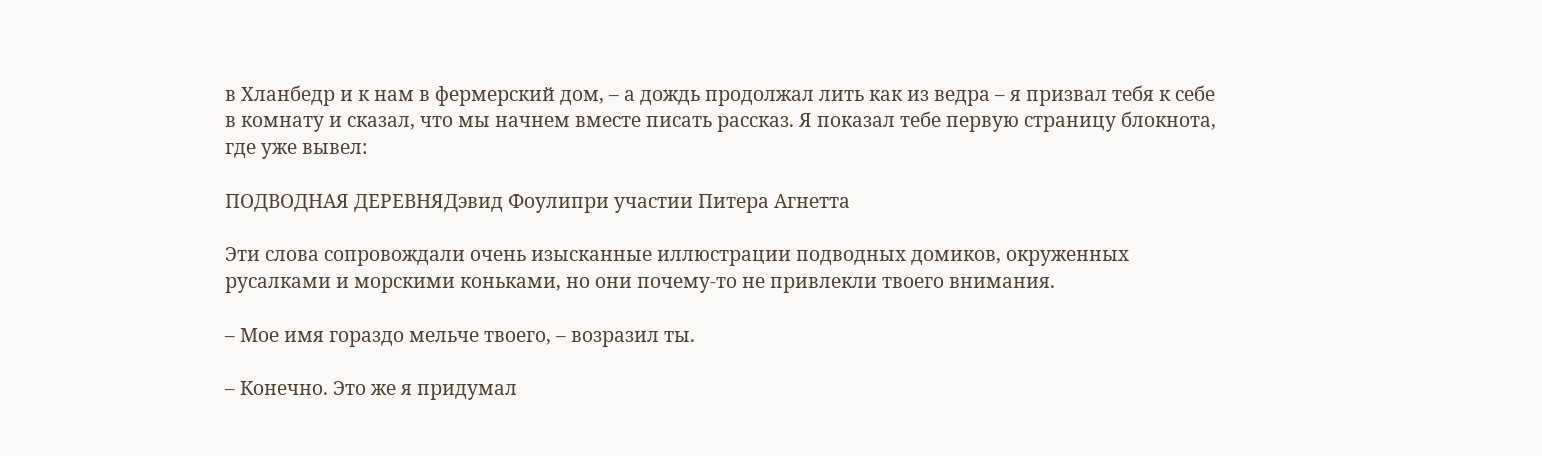в Хланбедр и к нам в фермерский дом, – а дождь продолжал лить как из ведра – я призвал тебя к себе в комнату и сказал, что мы начнем вместе писать рассказ. Я показал тебе первую страницу блокнота, где уже вывел:

ПОДВОДНАЯ ДЕРЕВНЯДэвид Фоулипри участии Питера Агнетта

Эти слова сопровождали очень изысканные иллюстрации подводных домиков, окруженных русалками и морскими коньками, но они почему-то не привлекли твоего внимания.

– Мое имя гораздо мельче твоего, – возразил ты.

– Конечно. Это же я придумал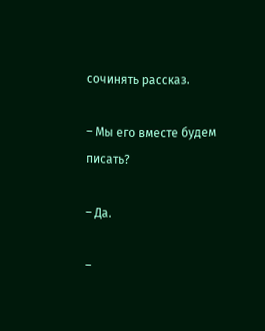сочинять рассказ.

– Мы его вместе будем писать?

– Да.

–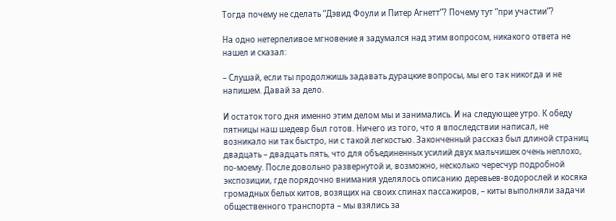Тогда почему не сделать “Дэвид Фоули и Питер Агнетт”? Почему тут “при участии”?

На одно нетерпеливое мгновение я задумался над этим вопросом, никакого ответа не нашел и сказал:

– Слушай, если ты продолжишь задавать дурацкие вопросы, мы его так никогда и не напишем. Давай за дело.

И остаток того дня именно этим делом мы и занимались. И на следующее утро. К обеду пятницы наш шедевр был готов. Ничего из того, что я впоследствии написал, не возникало ни так быстро, ни с такой легкостью. Законченный рассказ был длиной страниц двадцать – двадцать пять, что для объединенных усилий двух мальчишек очень неплохо, по-моему. После довольно развернутой и, возможно, несколько чересчур подробной экспозиции, где порядочно внимания уделялось описанию деревьев-водорослей и косяка громадных белых китов, возящих на своих спинах пассажиров, – киты выполняли задачи общественного транспорта – мы взялись за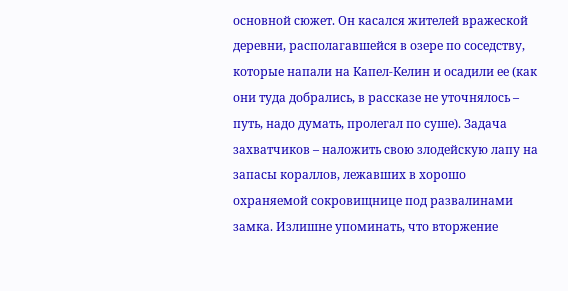основной сюжет. Он касался жителей вражеской деревни, располагавшейся в озере по соседству, которые напали на Капел-Келин и осадили ее (как они туда добрались, в рассказе не уточнялось – путь, надо думать, пролегал по суше). Задача захватчиков – наложить свою злодейскую лапу на запасы кораллов, лежавших в хорошо охраняемой сокровищнице под развалинами замка. Излишне упоминать, что вторжение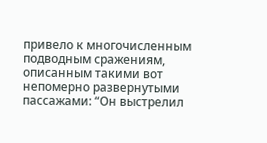привело к многочисленным подводным сражениям, описанным такими вот непомерно развернутыми пассажами: “Он выстрелил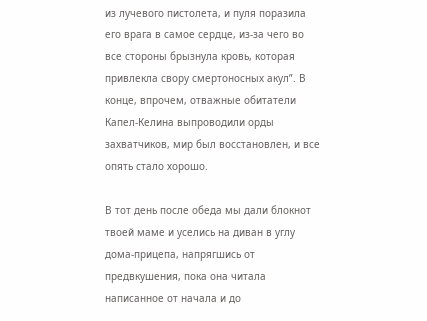из лучевого пистолета, и пуля поразила его врага в самое сердце, из-за чего во все стороны брызнула кровь, которая привлекла свору смертоносных акул”. В конце, впрочем, отважные обитатели Капел-Келина выпроводили орды захватчиков, мир был восстановлен, и все опять стало хорошо.

В тот день после обеда мы дали блокнот твоей маме и уселись на диван в углу дома-прицепа, напрягшись от предвкушения, пока она читала написанное от начала и до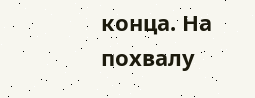конца. На похвалу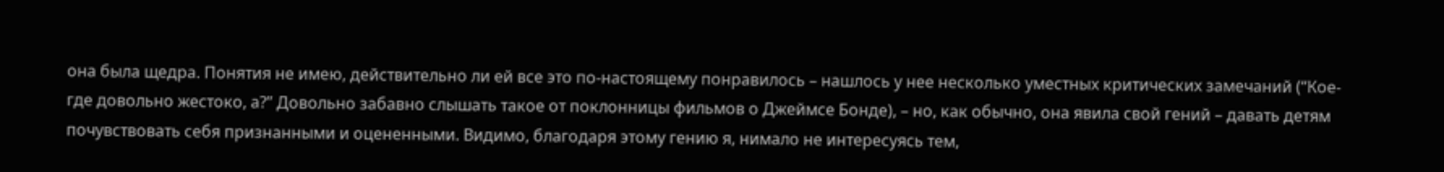она была щедра. Понятия не имею, действительно ли ей все это по-настоящему понравилось – нашлось у нее несколько уместных критических замечаний (“Кое-где довольно жестоко, а?” Довольно забавно слышать такое от поклонницы фильмов о Джеймсе Бонде), – но, как обычно, она явила свой гений – давать детям почувствовать себя признанными и оцененными. Видимо, благодаря этому гению я, нимало не интересуясь тем,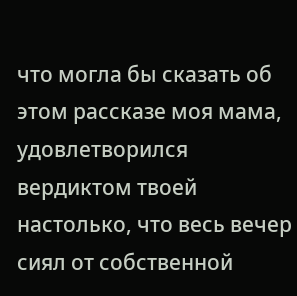что могла бы сказать об этом рассказе моя мама, удовлетворился вердиктом твоей настолько, что весь вечер сиял от собственной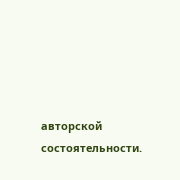авторской состоятельности.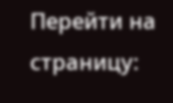Перейти на страницу: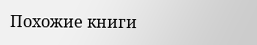Похожие книги